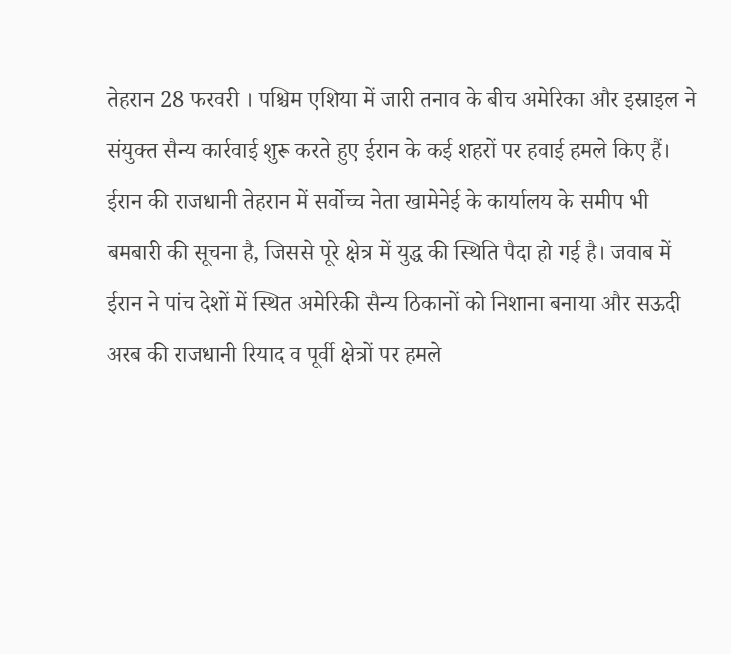तेहरान 28 फरवरी । पश्चिम एशिया में जारी तनाव के बीच अमेरिका और इस्राइल ने संयुक्त सैन्य कार्रवाई शुरू करते हुए ईरान के कई शहरों पर हवाई हमले किए हैं। ईरान की राजधानी तेहरान में सर्वोच्च नेता खामेनेई के कार्यालय के समीप भी बमबारी की सूचना है, जिससे पूरे क्षेत्र में युद्ध की स्थिति पैदा हो गई है। जवाब में ईरान ने पांच देशों में स्थित अमेरिकी सैन्य ठिकानों को निशाना बनाया और सऊदी अरब की राजधानी रियाद व पूर्वी क्षेत्रों पर हमले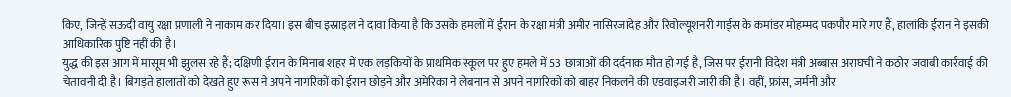किए, जिन्हें सऊदी वायु रक्षा प्रणाली ने नाकाम कर दिया। इस बीच इस्राइल ने दावा किया है कि उसके हमलों में ईरान के रक्षा मंत्री अमीर नासिरजादेह और रिवोल्यूशनरी गार्ड्स के कमांडर मोहम्मद पकपौर मारे गए हैं, हालांकि ईरान ने इसकी आधिकारिक पुष्टि नहीं की है।
युद्ध की इस आग में मासूम भी झुलस रहे हैं; दक्षिणी ईरान के मिनाब शहर में एक लड़कियों के प्राथमिक स्कूल पर हुए हमले में 53 छात्राओं की दर्दनाक मौत हो गई है, जिस पर ईरानी विदेश मंत्री अब्बास अराघची ने कठोर जवाबी कार्रवाई की चेतावनी दी है। बिगड़ते हालातों को देखते हुए रूस ने अपने नागरिकों को ईरान छोड़ने और अमेरिका ने लेबनान से अपने नागरिकों को बाहर निकलने की एडवाइजरी जारी की है। वहीं, फ्रांस, जर्मनी और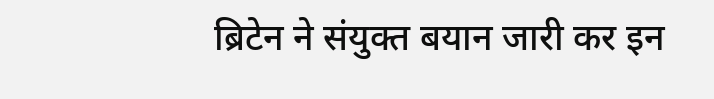ब्रिटेन ने संयुक्त बयान जारी कर इन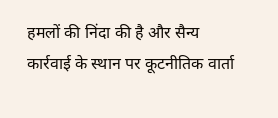हमलों की निंदा की है और सैन्य कार्रवाई के स्थान पर कूटनीतिक वार्ता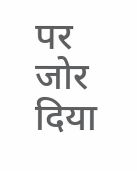पर जोर दिया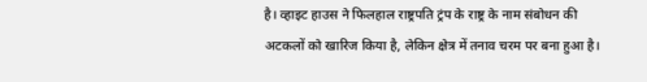है। व्हाइट हाउस ने फिलहाल राष्ट्रपति ट्रंप के राष्ट्र के नाम संबोधन की अटकलों को खारिज किया है, लेकिन क्षेत्र में तनाव चरम पर बना हुआ है।